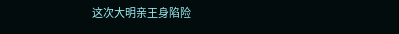这次大明亲王身陷险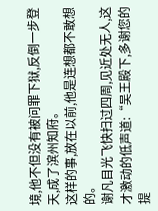境,他不但没有被问罪下狱,反倒一步登天,成了滨州知府。
这样的事,放在以前,他是连想都不敢想的。
谢凡目光飞快扫过四周,见近处无人,这才激动的低声道:“吴王殿下,多谢您的提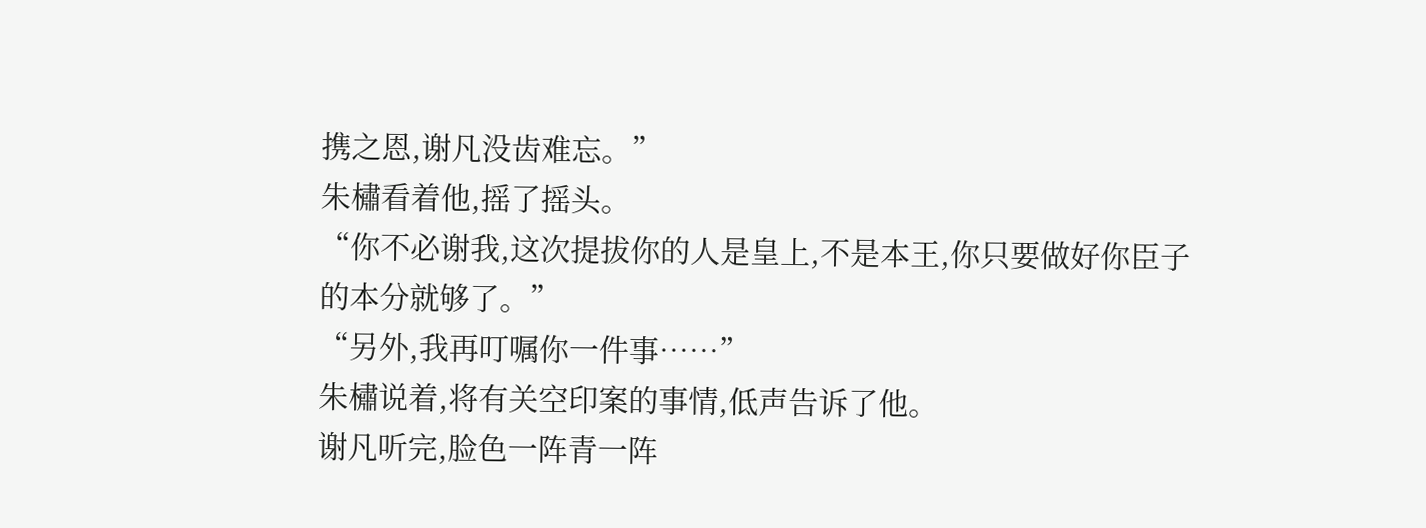携之恩,谢凡没齿难忘。”
朱橚看着他,摇了摇头。
“你不必谢我,这次提拔你的人是皇上,不是本王,你只要做好你臣子的本分就够了。”
“另外,我再叮嘱你一件事……”
朱橚说着,将有关空印案的事情,低声告诉了他。
谢凡听完,脸色一阵青一阵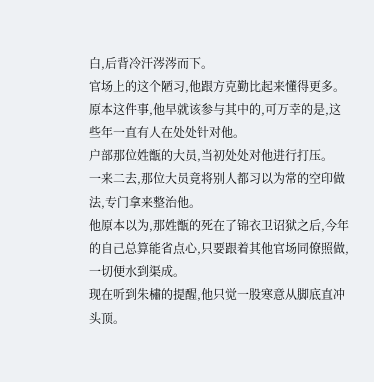白,后背冷汗涔涔而下。
官场上的这个陋习,他跟方克勤比起来懂得更多。
原本这件事,他早就该参与其中的,可万幸的是,这些年一直有人在处处针对他。
户部那位姓甑的大员,当初处处对他进行打压。
一来二去,那位大员竟将别人都习以为常的空印做法,专门拿来整治他。
他原本以为,那姓甑的死在了锦衣卫诏狱之后,今年的自己总算能省点心,只要跟着其他官场同僚照做,一切便水到渠成。
现在听到朱橚的提醒,他只觉一股寒意从脚底直冲头顶。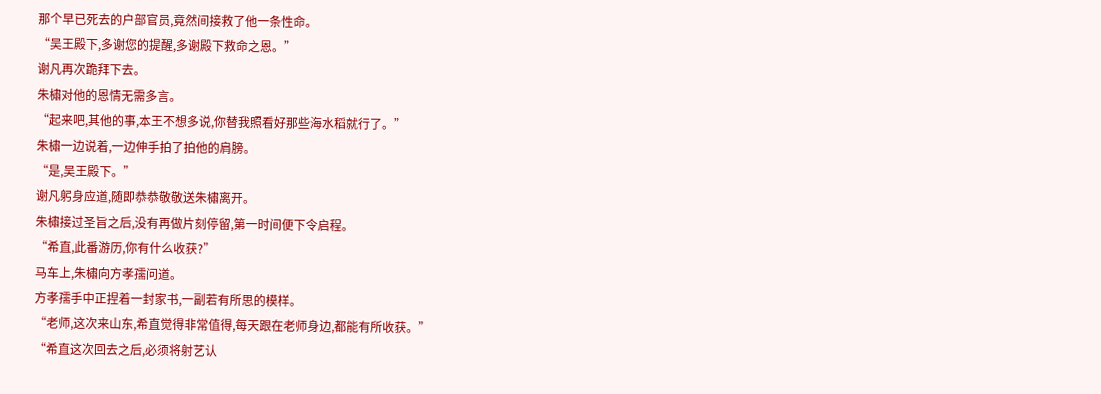那个早已死去的户部官员,竟然间接救了他一条性命。
“吴王殿下,多谢您的提醒,多谢殿下救命之恩。”
谢凡再次跪拜下去。
朱橚对他的恩情无需多言。
“起来吧,其他的事,本王不想多说,你替我照看好那些海水稻就行了。”
朱橚一边说着,一边伸手拍了拍他的肩膀。
“是,吴王殿下。”
谢凡躬身应道,随即恭恭敬敬送朱橚离开。
朱橚接过圣旨之后,没有再做片刻停留,第一时间便下令启程。
“希直,此番游历,你有什么收获?”
马车上,朱橚向方孝孺问道。
方孝孺手中正捏着一封家书,一副若有所思的模样。
“老师,这次来山东,希直觉得非常值得,每天跟在老师身边,都能有所收获。”
“希直这次回去之后,必须将射艺认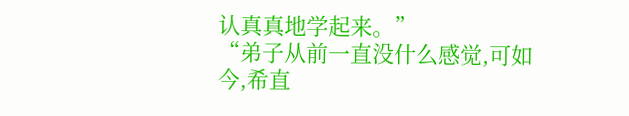认真真地学起来。”
“弟子从前一直没什么感觉,可如今,希直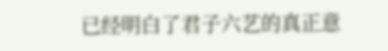已经明白了君子六艺的真正意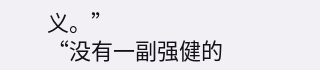义。”
“没有一副强健的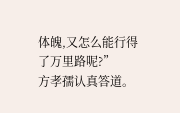体魄,又怎么能行得了万里路呢?”
方孝孺认真答道。